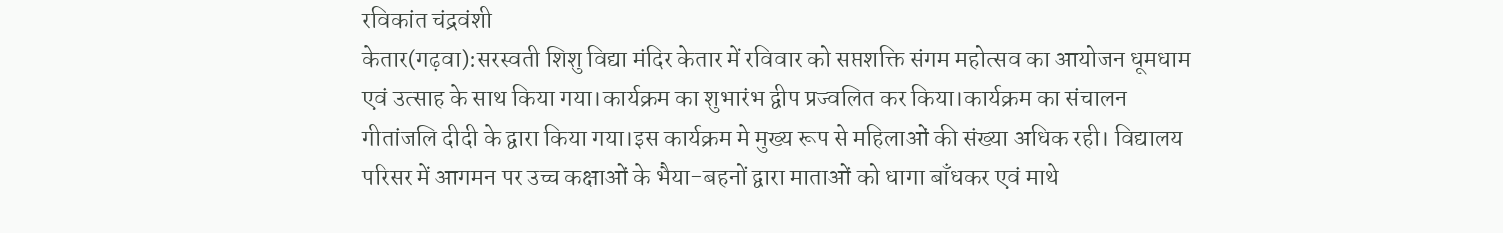रविकांत चंद्रवंशी
केतार(गढ़वा):सरस्वती शिशु विद्या मंदिर केतार में रविवार को सप्तशक्ति संगम महोत्सव का आयोजन धूमधाम एवं उत्साह के साथ किया गया।कार्यक्रम का शुभारंभ द्वीप प्रज्वलित कर किया।कार्यक्रम का संचालन गीतांजलि दीदी के द्वारा किया गया।इस कार्यक्रम मे मुख्य रूप से महिलाओं की संख्या अधिक रही। विद्यालय परिसर में आगमन पर उच्च कक्षाओं के भैया-बहनों द्वारा माताओं को धागा बाँधकर एवं माथे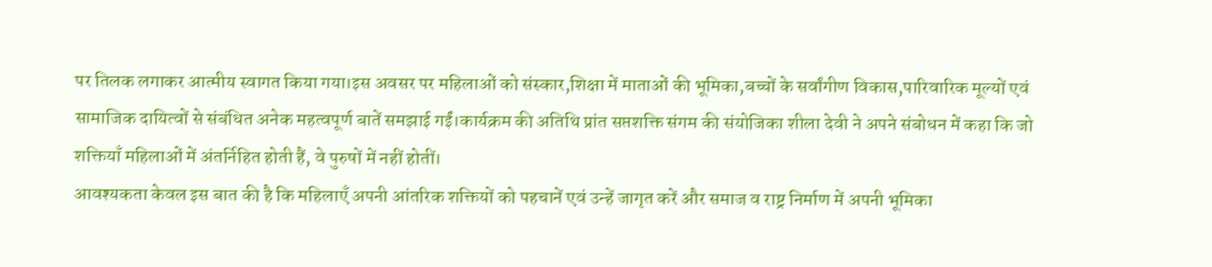पर तिलक लगाकर आत्मीय स्वागत किया गया।इस अवसर पर महिलाओं को संस्कार,शिक्षा में माताओं की भूमिका,बच्चों के सर्वांगीण विकास,पारिवारिक मूल्यों एवं सामाजिक दायित्वों से संबंधित अनेक महत्वपूर्ण बातें समझाई गईं।कार्यक्रम की अतिथि प्रांत सप्तशक्ति संगम की संयोजिका शीला देवी ने अपने संबोधन में कहा कि जो शक्तियाँ महिलाओं में अंतर्निहित होती हैं, वे पुरुषों में नहीं होतीं।
आवश्यकता केवल इस बात की है कि महिलाएँ अपनी आंतरिक शक्तियों को पहचानें एवं उन्हें जागृत करें और समाज व राष्ट्र निर्माण में अपनी भूमिका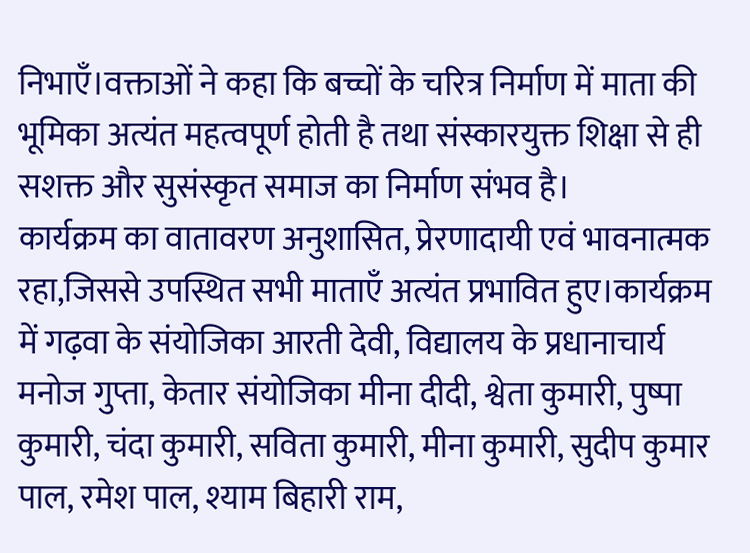निभाएँ।वक्ताओं ने कहा कि बच्चों के चरित्र निर्माण में माता की भूमिका अत्यंत महत्वपूर्ण होती है तथा संस्कारयुक्त शिक्षा से ही सशक्त और सुसंस्कृत समाज का निर्माण संभव है।
कार्यक्रम का वातावरण अनुशासित, प्रेरणादायी एवं भावनात्मक रहा,जिससे उपस्थित सभी माताएँ अत्यंत प्रभावित हुए।कार्यक्रम में गढ़वा के संयोजिका आरती देवी, विद्यालय के प्रधानाचार्य मनोज गुप्ता, केतार संयोजिका मीना दीदी, श्वेता कुमारी, पुष्पा कुमारी, चंदा कुमारी, सविता कुमारी, मीना कुमारी, सुदीप कुमार पाल, रमेश पाल, श्याम बिहारी राम,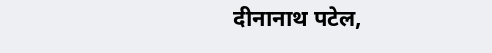दीनानाथ पटेल,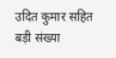उदित कुमार सहित बड़ी संख्या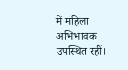में महिला अभिभावक उपस्थित रहीं।